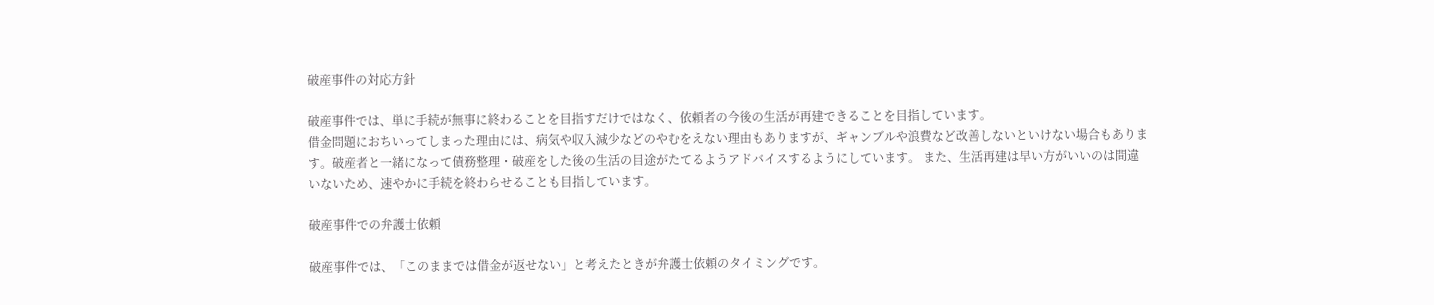破産事件の対応方針

破産事件では、単に手続が無事に終わることを目指すだけではなく、依頼者の今後の生活が再建できることを目指しています。
借金問題におちいってしまった理由には、病気や収入減少などのやむをえない理由もありますが、ギャンブルや浪費など改善しないといけない場合もあります。破産者と一緒になって債務整理・破産をした後の生活の目途がたてるようアドバイスするようにしています。 また、生活再建は早い方がいいのは間違いないため、速やかに手続を終わらせることも目指しています。

破産事件での弁護士依頼

破産事件では、「このままでは借金が返せない」と考えたときが弁護士依頼のタイミングです。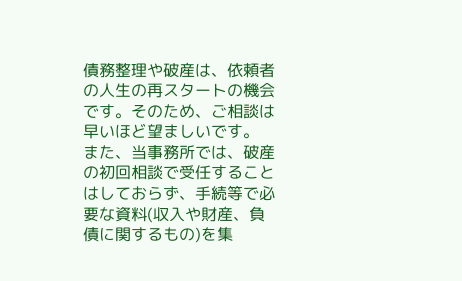債務整理や破産は、依頼者の人生の再スタートの機会です。そのため、ご相談は早いほど望ましいです。 また、当事務所では、破産の初回相談で受任することはしておらず、手続等で必要な資料(収入や財産、負債に関するもの)を集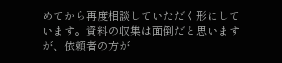めてから再度相談していただく形にしています。資料の収集は面倒だと思いますが、依頼者の方が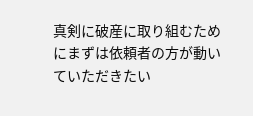真剣に破産に取り組むためにまずは依頼者の方が動いていただきたい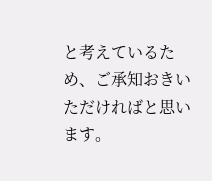と考えているため、ご承知おきいただければと思います。